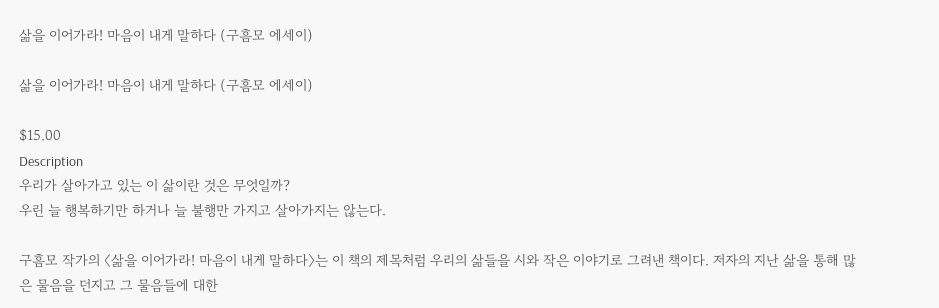삶을 이어가라! 마음이 내게 말하다 (구흠모 에세이)

삶을 이어가라! 마음이 내게 말하다 (구흠모 에세이)

$15.00
Description
우리가 살아가고 있는 이 삶이란 것은 무엇일까?
우린 늘 행복하기만 하거나 늘 불행만 가지고 살아가지는 않는다.

구흠모 작가의 〈삶을 이어가라! 마음이 내게 말하다〉는 이 책의 제목처럼 우리의 삶들을 시와 작은 이야기로 그려낸 책이다. 저자의 지난 삶을 통해 많은 물음을 던지고 그 물음들에 대한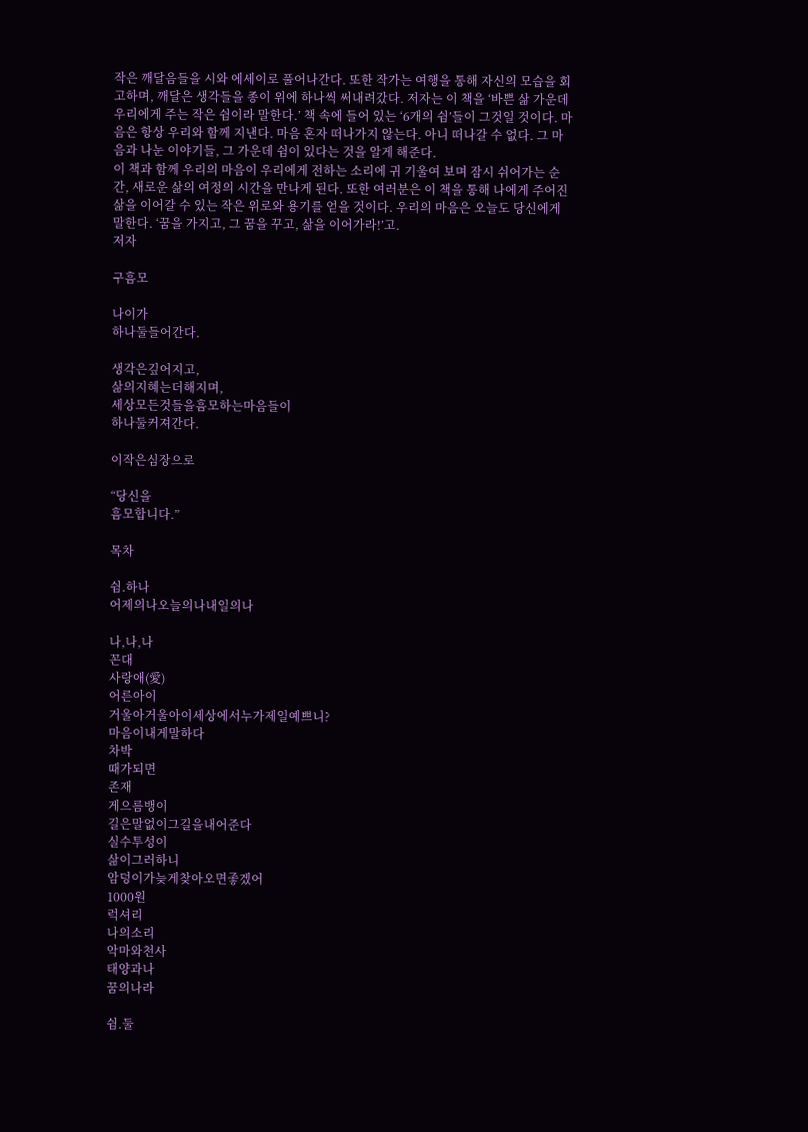작은 깨달음들을 시와 에세이로 풀어나간다. 또한 작가는 여행을 통해 자신의 모습을 회고하며, 깨달은 생각들을 종이 위에 하나씩 써내려갔다. 저자는 이 책을 ‘바쁜 삶 가운데 우리에게 주는 작은 쉼이라 말한다.’ 책 속에 들어 있는 ‘6개의 쉼’들이 그것일 것이다. 마음은 항상 우리와 함께 지낸다. 마음 혼자 떠나가지 않는다. 아니 떠나갈 수 없다. 그 마음과 나눈 이야기들, 그 가운데 쉼이 있다는 것을 알게 해준다.
이 책과 함께 우리의 마음이 우리에게 전하는 소리에 귀 기울여 보며 잠시 쉬어가는 순간, 새로운 삶의 여정의 시간을 만나게 된다. 또한 여러분은 이 책을 통해 나에게 주어진 삶을 이어갈 수 있는 작은 위로와 용기를 얻을 것이다. 우리의 마음은 오늘도 당신에게 말한다. ‘꿈을 가지고, 그 꿈을 꾸고, 삶을 이어가라!’고.
저자

구흠모

나이가
하나둘들어간다.

생각은깊어지고,
삶의지혜는더해지며,
세상모든것들을흠모하는마음들이
하나둘커져간다.

이작은심장으로

“당신을
흠모합니다.”

목차

쉼.하나
어제의나오늘의나내일의나

나,나,나
꼰대
사랑애(愛)
어른아이
거울아거울아이세상에서누가제일예쁘니?
마음이내게말하다
차박
때가되면
존재
게으름뱅이
길은말없이그길을내어준다
실수투성이
삶이그러하니
암덩이가늦게찾아오면좋겠어
1000원
럭셔리
나의소리
악마와천사
태양과나
꿈의나라

쉼.둘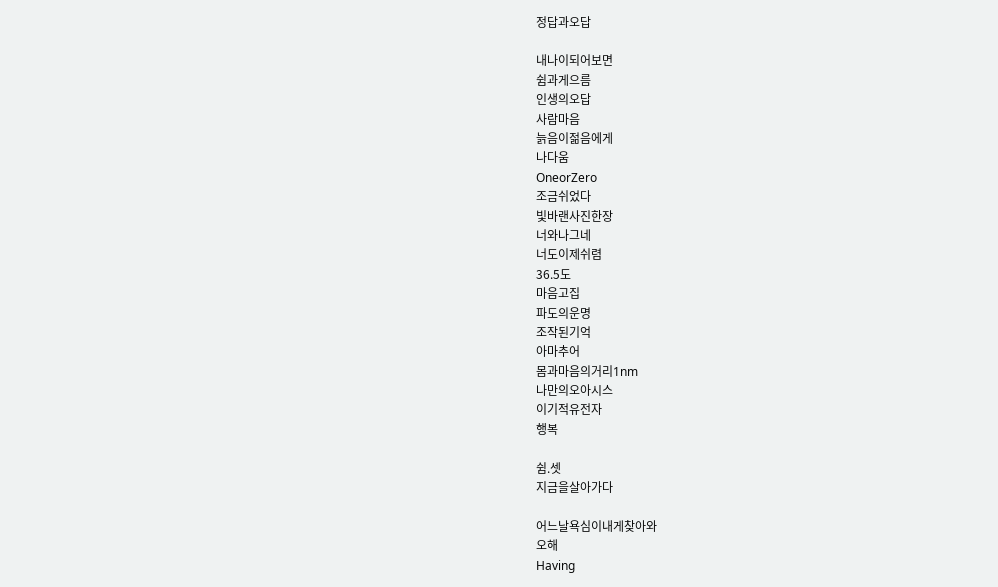정답과오답

내나이되어보면
쉼과게으름
인생의오답
사람마음
늙음이젊음에게
나다움
OneorZero
조금쉬었다
빛바랜사진한장
너와나그네
너도이제쉬렴
36.5도
마음고집
파도의운명
조작된기억
아마추어
몸과마음의거리1nm
나만의오아시스
이기적유전자
행복

쉼.셋
지금을살아가다

어느날욕심이내게찾아와
오해
Having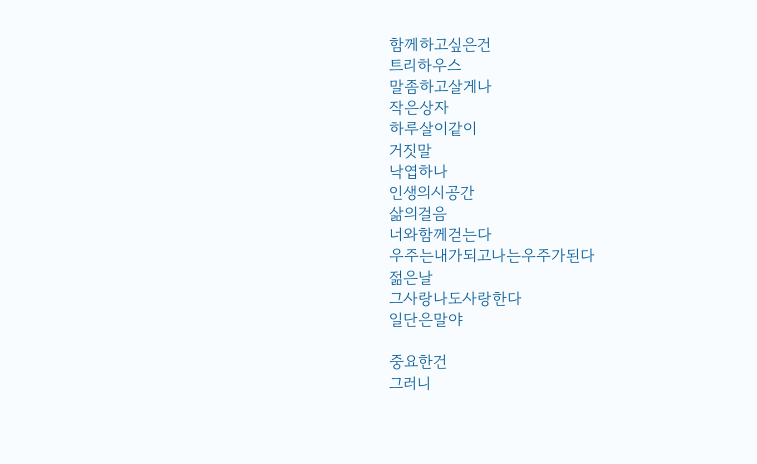함께하고싶은건
트리하우스
말좀하고살게나
작은상자
하루살이같이
거짓말
낙엽하나
인생의시공간
삶의걸음
너와함께걷는다
우주는내가되고나는우주가된다
젊은날
그사랑나도사랑한다
일단은말야

중요한건
그러니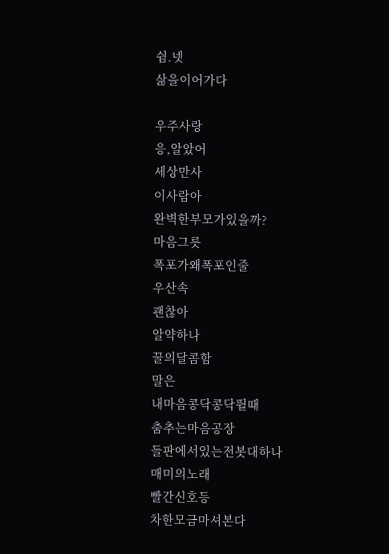쉼.넷
삶을이어가다

우주사랑
응,알았어
세상만사
이사람아
완벽한부모가있을까?
마음그릇
폭포가왜폭포인줄
우산속
괜찮아
알약하나
꿀의달콤함
말은
내마음콩닥콩닥뛸때
춤추는마음공장
들판에서있는전봇대하나
매미의노래
빨간신호등
차한모금마셔본다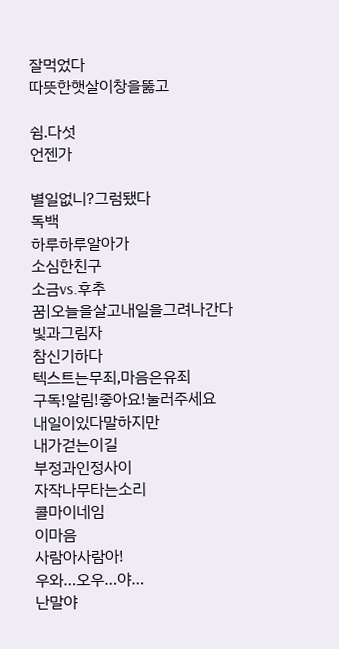잘먹었다
따뜻한햇살이창을뚫고

쉼.다섯
언젠가

별일없니?그럼됐다
독백
하루하루알아가
소심한친구
소금vs.후추
꿈|오늘을살고내일을그려나간다
빛과그림자
참신기하다
텍스트는무죄,마음은유죄
구독!알림!좋아요!눌러주세요
내일이있다말하지만
내가걷는이길
부정과인정사이
자작나무타는소리
콜마이네임
이마음
사람아사람아!
우와…오우…야…
난말야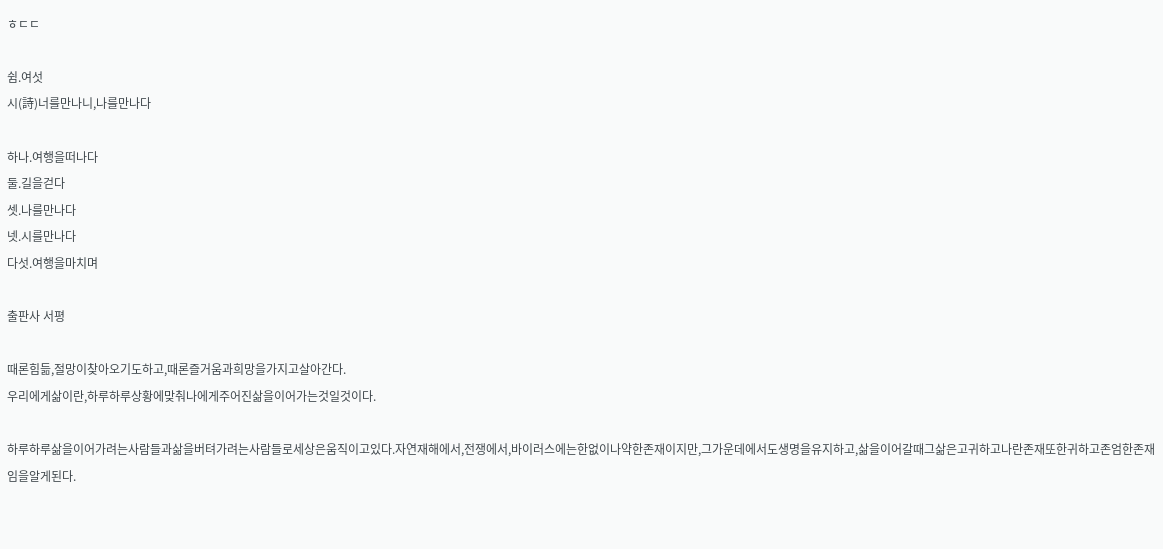ㅎㄷㄷ

쉼.여섯
시(詩)너를만나니,나를만나다

하나.여행을떠나다
둘.길을걷다
셋.나를만나다
넷.시를만나다
다섯.여행을마치며

출판사 서평

때론힘듦,절망이찾아오기도하고,때론즐거움과희망을가지고살아간다.
우리에게삶이란,하루하루상황에맞춰나에게주어진삶을이어가는것일것이다.

하루하루삶을이어가려는사람들과삶을버텨가려는사람들로세상은움직이고있다.자연재해에서,전쟁에서,바이러스에는한없이나약한존재이지만,그가운데에서도생명을유지하고,삶을이어갈때그삶은고귀하고나란존재또한귀하고존엄한존재임을알게된다.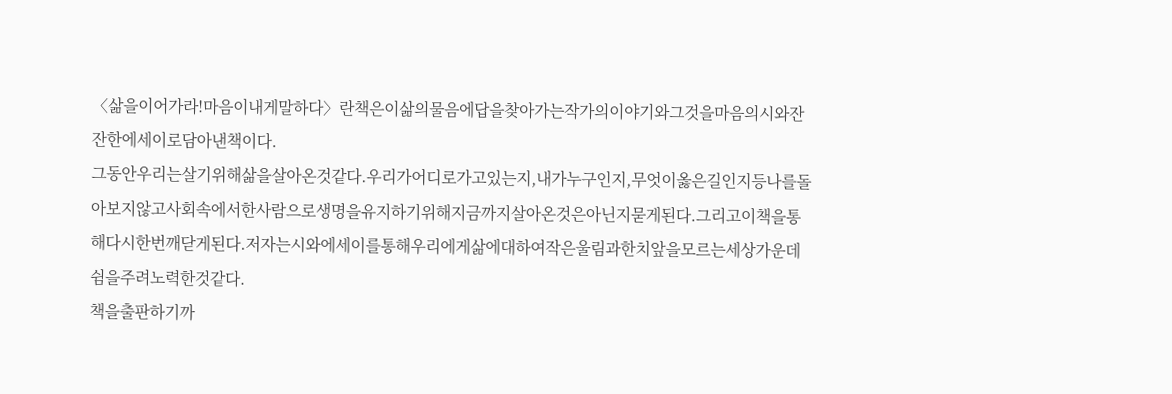〈삶을이어가라!마음이내게말하다〉란책은이삶의물음에답을찾아가는작가의이야기와그것을마음의시와잔잔한에세이로담아낸책이다.
그동안우리는살기위해삶을살아온것같다.우리가어디로가고있는지,내가누구인지,무엇이옳은길인지등나를돌아보지않고사회속에서한사람으로생명을유지하기위해지금까지살아온것은아닌지묻게된다.그리고이책을통해다시한번깨닫게된다.저자는시와에세이를통해우리에게삶에대하여작은울림과한치앞을모르는세상가운데쉼을주려노력한것같다.
책을출판하기까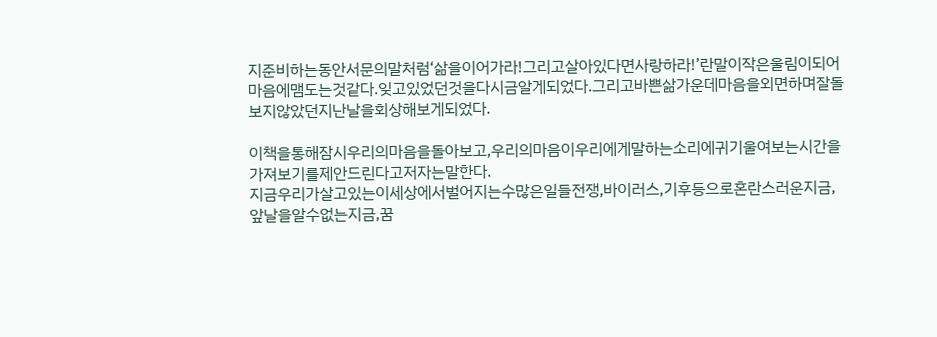지준비하는동안서문의말처럼‘삶을이어가라!그리고살아있다면사랑하라!’란말이작은울림이되어마음에맴도는것같다.잊고있었던것을다시금알게되었다.그리고바쁜삶가운데마음을외면하며잘돌보지않았던지난날을회상해보게되었다.

이책을통해잠시우리의마음을돌아보고,우리의마음이우리에게말하는소리에귀기울여보는시간을가져보기를제안드린다고저자는말한다.
지금우리가살고있는이세상에서벌어지는수많은일들전쟁,바이러스,기후등으로혼란스러운지금,앞날을알수없는지금,꿈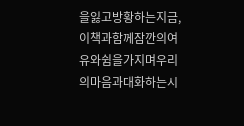을잃고방황하는지금,이책과함께잠깐의여유와쉼을가지며우리의마음과대화하는시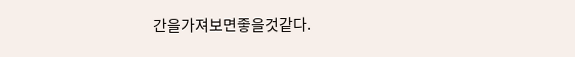간을가져보면좋을것같다.